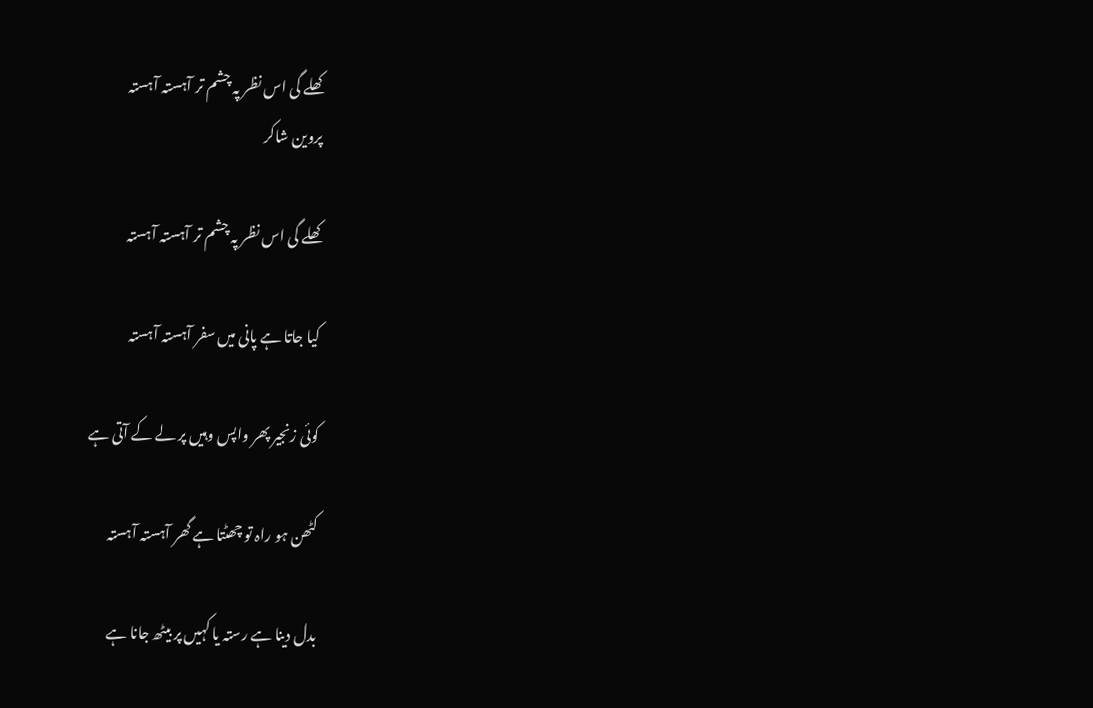کھلے گی اس نظر پہ چشم تر آہستہ آہستہ
پروین شاکر

کھلے گی اس نظر پہ چشم تر آہستہ آہستہ

کیا جاتا ہے پانی میں سفر آہستہ آہستہ

کوئی زنجیر پھر واپس وہیں پر لے کے آتی ہے

کٹھن ہو راہ تو چھٹتا ہے گھر آہستہ آہستہ

بدل دینا ہے رستہ یا کہیں پر بیٹھ جانا ہے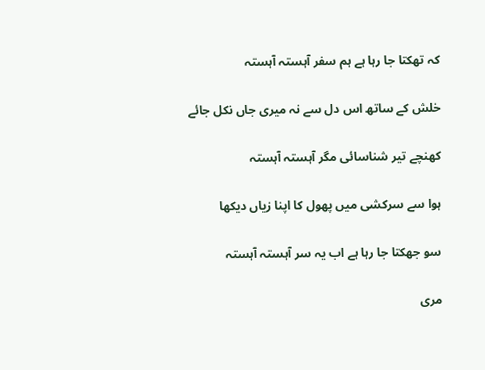کہ تھکتا جا رہا ہے ہم سفر آہستہ آہستہ

خلش کے ساتھ اس دل سے نہ میری جاں نکل جائے

کھنچے تیر شناسائی مگر آہستہ آہستہ

ہوا سے سرکشی میں پھول کا اپنا زیاں دیکھا

سو جھکتا جا رہا ہے اب یہ سر آہستہ آہستہ

مری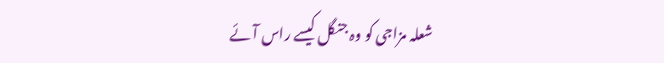شعلہ مزاجی کو وہ جنگل کیسے راس آئے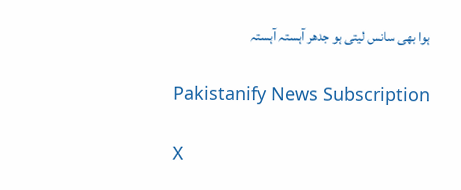ہوا بھی سانس لیتی ہو جدھر آہستہ آہستہ

Pakistanify News Subscription

X